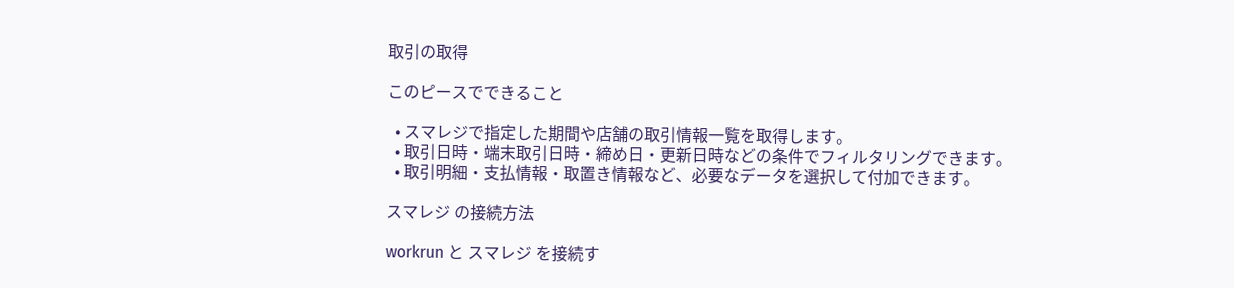取引の取得

このピースでできること

  • スマレジで指定した期間や店舗の取引情報一覧を取得します。
  • 取引日時・端末取引日時・締め日・更新日時などの条件でフィルタリングできます。
  • 取引明細・支払情報・取置き情報など、必要なデータを選択して付加できます。

スマレジ の接続方法

workrun と スマレジ を接続す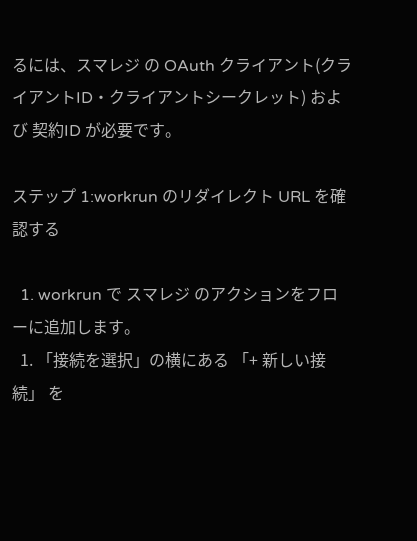るには、スマレジ の OAuth クライアント(クライアントID・クライアントシークレット) および 契約ID が必要です。

ステップ 1:workrun のリダイレクト URL を確認する

  1. workrun で スマレジ のアクションをフローに追加します。
  1. 「接続を選択」の横にある 「+ 新しい接続」 を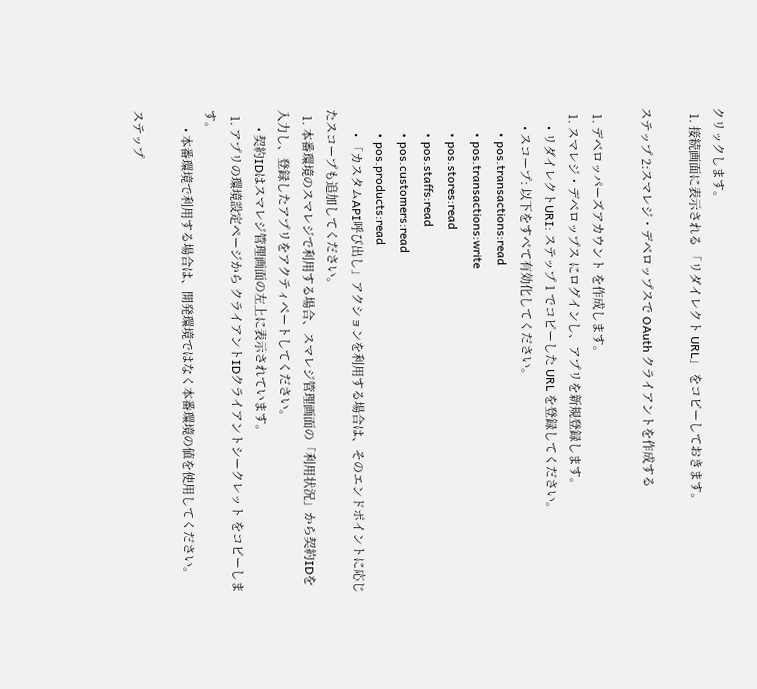クリックします。
  1. 接続画面に表示される 「リダイレクト URL」 をコピーしておきます。

ステップ 2:スマレジ・デベロップスで OAuth クライアントを作成する

  1. デベロッパーズアカウント を作成します。
  1. スマレジ・デベロップス にログインし、アプリを新規登録します。
      • リダイレクトURI: ステップ 1 でコピーした URL を登録してください。
      • スコープ: 以下をすべて有効化してください。
        • pos.transactions:read
        • pos.transactions:write
        • pos.stores:read
        • pos.staffs:read
        • pos.customers:read
        • pos.products:read
        • 「カスタムAPI呼び出し」アクションを利用する場合は、そのエンドポイントに応じたスコープも追加してください。
  1. 本番環境のスマレジで利用する場合、スマレジ管理画面の「利用状況」から契約IDを入力し、登録したアプリをアクティベートしてください。
      • 契約IDはスマレジ管理画面の左上に表示されています。
  1. アプリの環境設定ページから クライアントIDクライアントシークレット をコピーします。
      • 本番環境で利用する場合は、開発環境ではなく本番環境の値を使用してください。

ステップ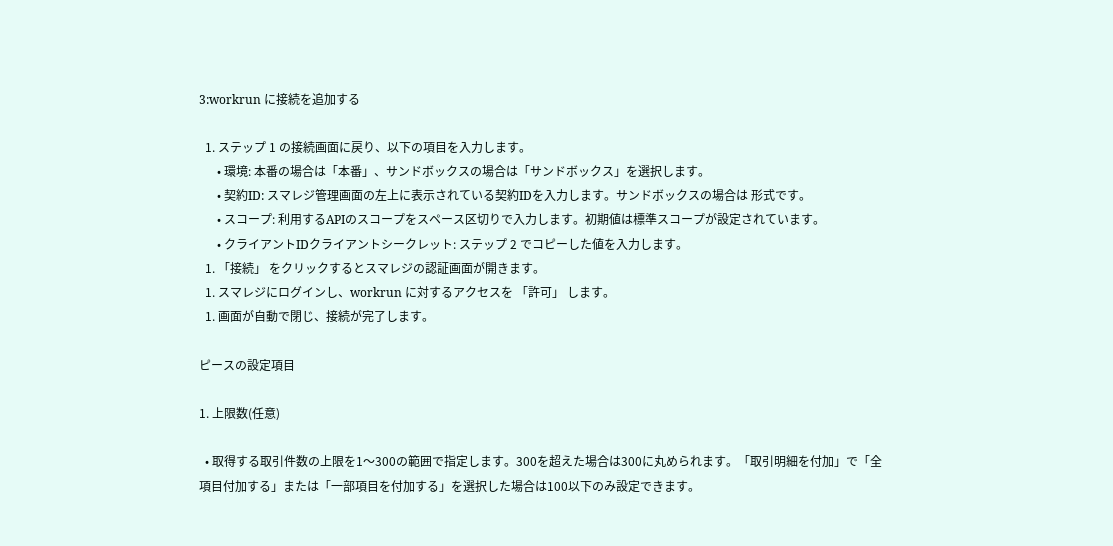3:workrun に接続を追加する

  1. ステップ 1 の接続画面に戻り、以下の項目を入力します。
      • 環境: 本番の場合は「本番」、サンドボックスの場合は「サンドボックス」を選択します。
      • 契約ID: スマレジ管理画面の左上に表示されている契約IDを入力します。サンドボックスの場合は 形式です。
      • スコープ: 利用するAPIのスコープをスペース区切りで入力します。初期値は標準スコープが設定されています。
      • クライアントIDクライアントシークレット: ステップ 2 でコピーした値を入力します。
  1. 「接続」 をクリックするとスマレジの認証画面が開きます。
  1. スマレジにログインし、workrun に対するアクセスを 「許可」 します。
  1. 画面が自動で閉じ、接続が完了します。

ピースの設定項目

1. 上限数(任意)

  • 取得する取引件数の上限を1〜300の範囲で指定します。300を超えた場合は300に丸められます。「取引明細を付加」で「全項目付加する」または「一部項目を付加する」を選択した場合は100以下のみ設定できます。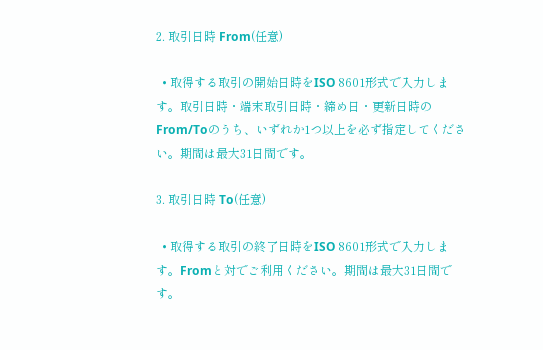2. 取引日時 From(任意)

  • 取得する取引の開始日時をISO 8601形式で入力します。取引日時・端末取引日時・締め日・更新日時のFrom/Toのうち、いずれか1つ以上を必ず指定してください。期間は最大31日間です。

3. 取引日時 To(任意)

  • 取得する取引の終了日時をISO 8601形式で入力します。Fromと対でご利用ください。期間は最大31日間です。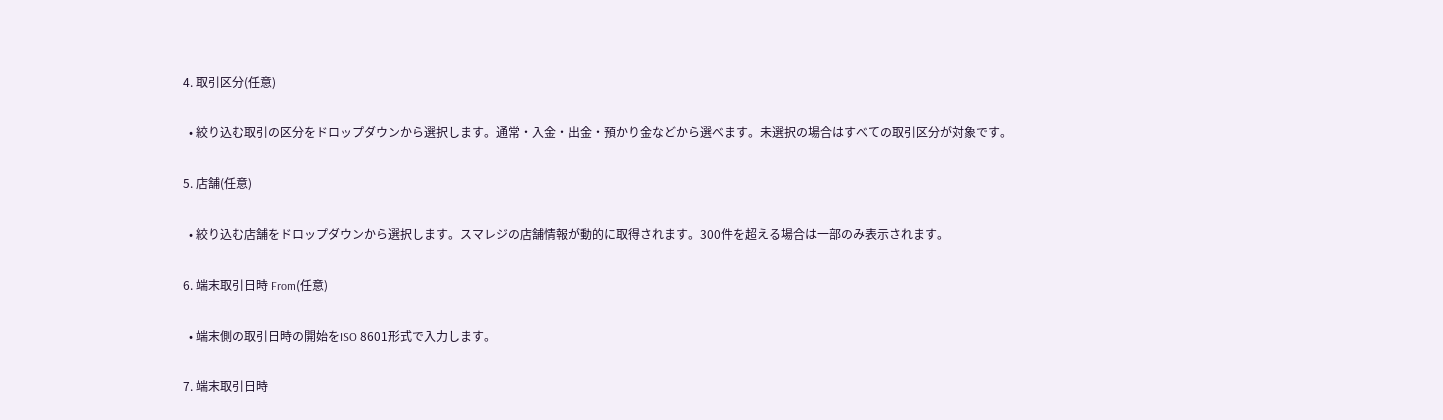4. 取引区分(任意)

  • 絞り込む取引の区分をドロップダウンから選択します。通常・入金・出金・預かり金などから選べます。未選択の場合はすべての取引区分が対象です。

5. 店舗(任意)

  • 絞り込む店舗をドロップダウンから選択します。スマレジの店舗情報が動的に取得されます。300件を超える場合は一部のみ表示されます。

6. 端末取引日時 From(任意)

  • 端末側の取引日時の開始をISO 8601形式で入力します。

7. 端末取引日時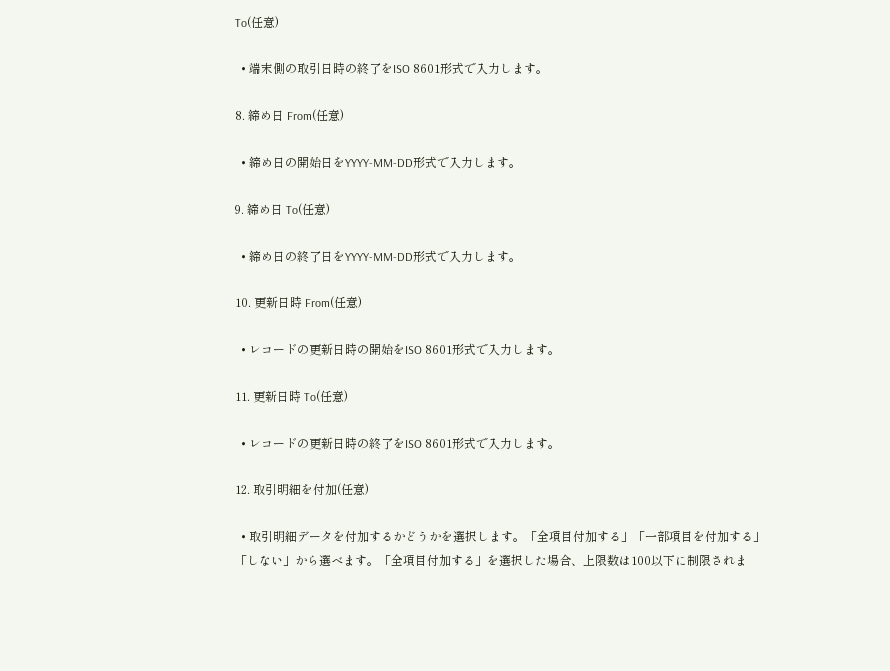To(任意)

  • 端末側の取引日時の終了をISO 8601形式で入力します。

8. 締め日 From(任意)

  • 締め日の開始日をYYYY-MM-DD形式で入力します。

9. 締め日 To(任意)

  • 締め日の終了日をYYYY-MM-DD形式で入力します。

10. 更新日時 From(任意)

  • レコードの更新日時の開始をISO 8601形式で入力します。

11. 更新日時 To(任意)

  • レコードの更新日時の終了をISO 8601形式で入力します。

12. 取引明細を付加(任意)

  • 取引明細データを付加するかどうかを選択します。「全項目付加する」「一部項目を付加する」「しない」から選べます。「全項目付加する」を選択した場合、上限数は100以下に制限されま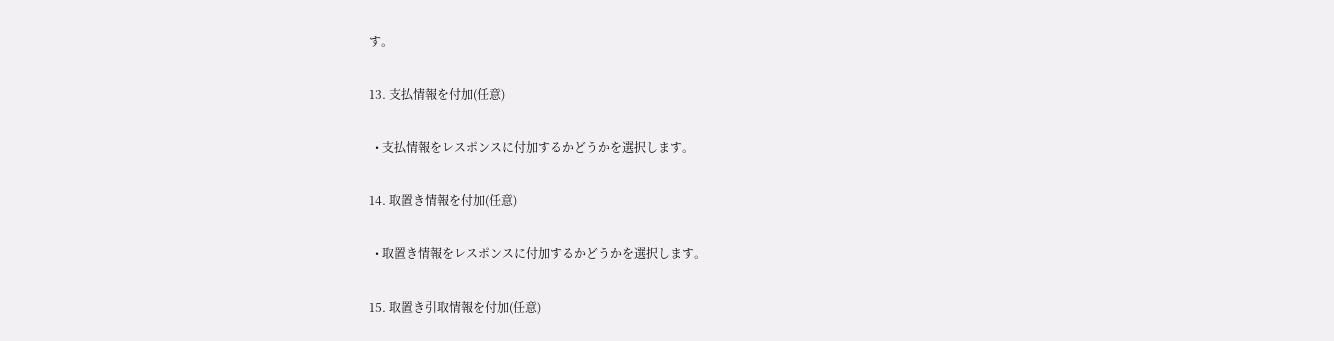す。

13. 支払情報を付加(任意)

  • 支払情報をレスポンスに付加するかどうかを選択します。

14. 取置き情報を付加(任意)

  • 取置き情報をレスポンスに付加するかどうかを選択します。

15. 取置き引取情報を付加(任意)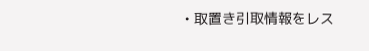• 取置き引取情報をレス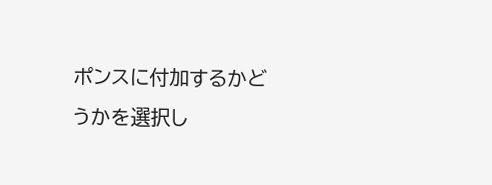ポンスに付加するかどうかを選択し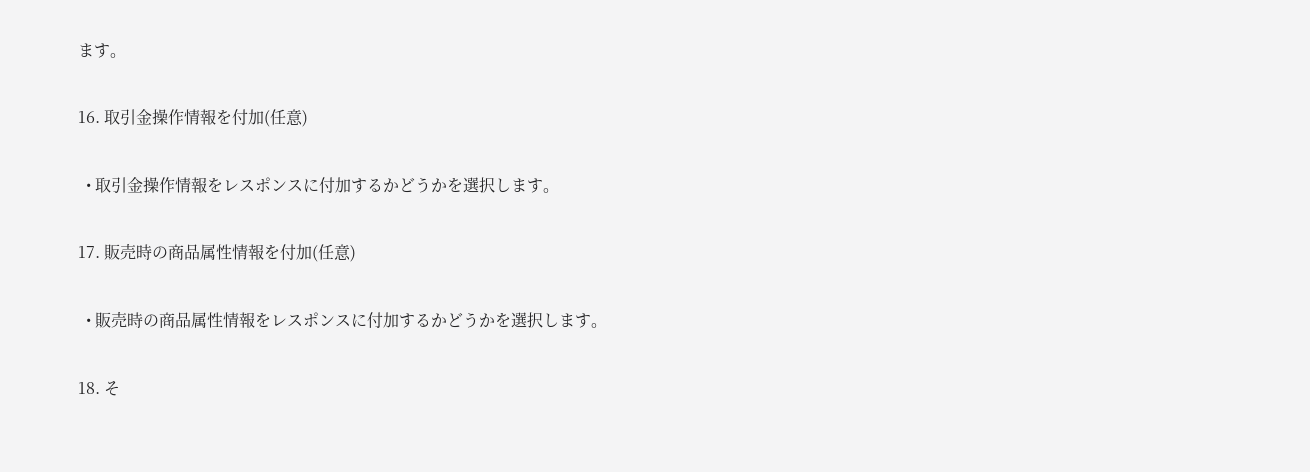ます。

16. 取引金操作情報を付加(任意)

  • 取引金操作情報をレスポンスに付加するかどうかを選択します。

17. 販売時の商品属性情報を付加(任意)

  • 販売時の商品属性情報をレスポンスに付加するかどうかを選択します。

18. そ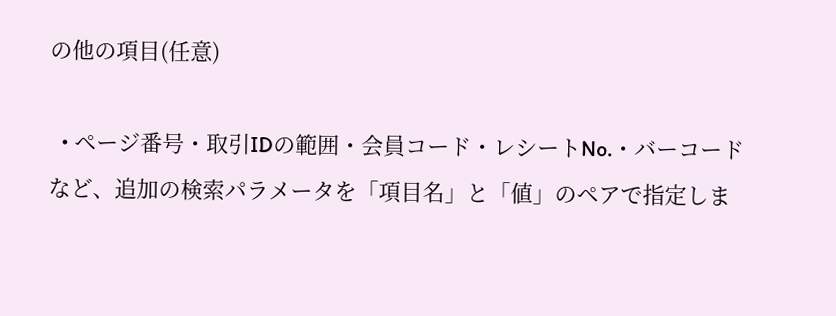の他の項目(任意)

  • ページ番号・取引IDの範囲・会員コード・レシートNo.・バーコードなど、追加の検索パラメータを「項目名」と「値」のペアで指定しま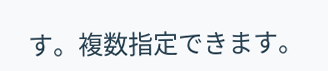す。複数指定できます。